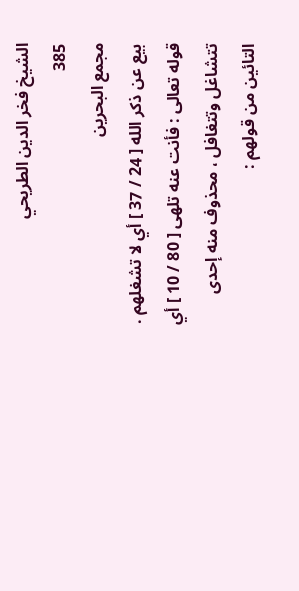الشيخ فخر الدين الطريحي
385
مجمع البحرين
بيع عن ذكر الله [ 24 / 37 ] أي لا تشغلهم . قوله تعالى : فأنت عنه تلهى [ 80 / 10 ] أي تتشاغل وتتغافل ، محذوف منه إحدى التائين من قولهم :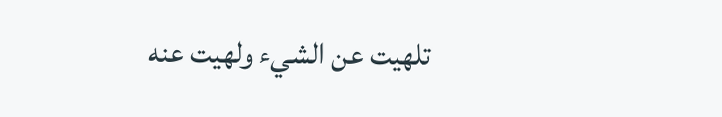تلهيت عن الشيء ولهيت عنه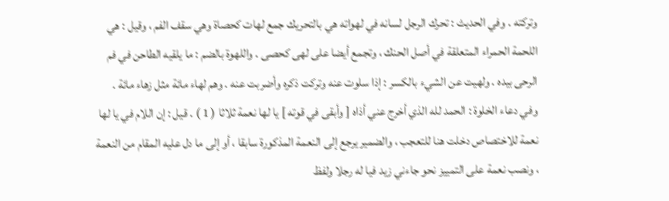وتركته . وفي الحديث : تحرك الرجل لسانه في لهواته هي بالتحريك جمع لهات كحصاة وهي سقف الفم ، وقيل : هي اللحمة الحمراء المتعلقة في أصل الحنك ، وتجمع أيضا على لهى كحصى . واللهوة بالضم : ما يلقيه الطاحن في فم الرحى بيده . ولهيت عن الشيء بالكسر : إذا سلوت عنه وتركت ذكره وأضربت عنه . وهم لهاء مائة مثل زهاء مائة . وفي دعاء الخلوة : الحمد لله الذي أخرج عني أذاه [ وأبقى في قوته ] يا لها نعمة ثلاثا ( 1 ) . قيل : إن اللام في يا لها نعمة للاختصاص دخلت هنا للتعجب ، والضمير يرجع إلى النعمة المذكورة سابقا ، أو إلى ما دل عليه المقام من النعمة ، ونصب نعمة على التمييز نحو جاءني زيد فيا له رجلا ولفظ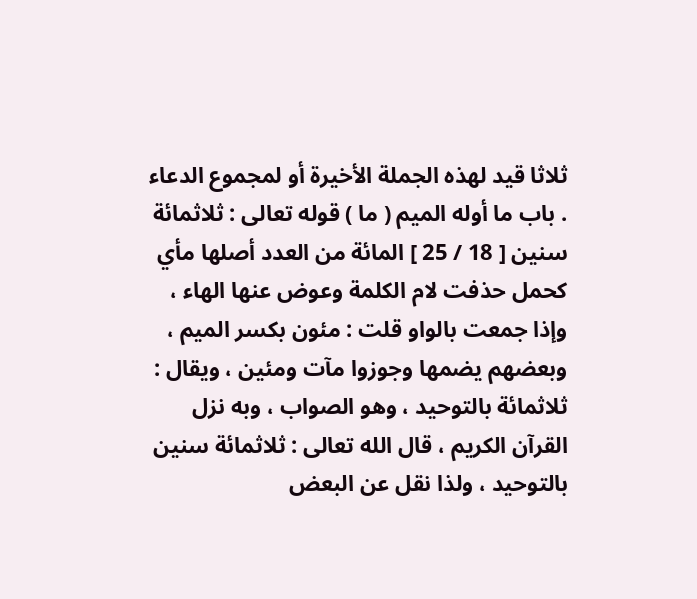ثلاثا قيد لهذه الجملة الأخيرة أو لمجموع الدعاء . باب ما أوله الميم ( ما ) قوله تعالى : ثلاثمائة سنين [ 18 / 25 ] المائة من العدد أصلها مأي كحمل حذفت لام الكلمة وعوض عنها الهاء ، وإذا جمعت بالواو قلت : مئون بكسر الميم ، وبعضهم يضمها وجوزوا مآت ومئين ، ويقال : ثلاثمائة بالتوحيد ، وهو الصواب ، وبه نزل القرآن الكريم ، قال الله تعالى : ثلاثمائة سنين بالتوحيد ، ولذا نقل عن البعض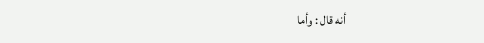أنه قال : وأما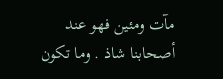مآت ومئين فهو عند أصحابنا شاذ . وما تكون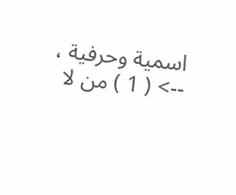اسمية وحرفية ،
--> ( 1 ) من لا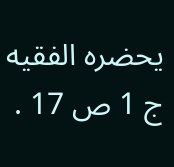يحضره الفقيه ج 1 ص 17 .